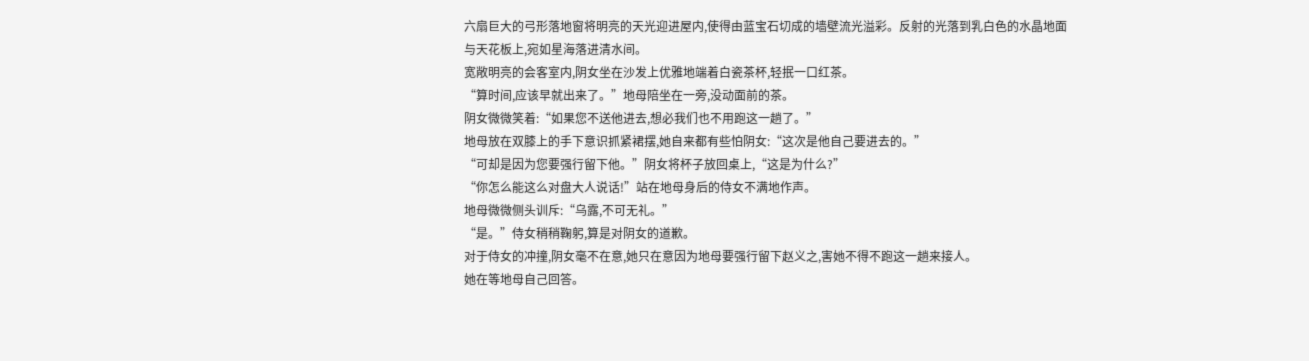六扇巨大的弓形落地窗将明亮的天光迎进屋内,使得由蓝宝石切成的墙壁流光溢彩。反射的光落到乳白色的水晶地面与天花板上,宛如星海落进清水间。
宽敞明亮的会客室内,阴女坐在沙发上优雅地端着白瓷茶杯,轻抿一口红茶。
“算时间,应该早就出来了。”地母陪坐在一旁,没动面前的茶。
阴女微微笑着:“如果您不送他进去,想必我们也不用跑这一趟了。”
地母放在双膝上的手下意识抓紧裙摆,她自来都有些怕阴女:“这次是他自己要进去的。”
“可却是因为您要强行留下他。”阴女将杯子放回桌上,“这是为什么?”
“你怎么能这么对盘大人说话!”站在地母身后的侍女不满地作声。
地母微微侧头训斥:“乌露,不可无礼。”
“是。”侍女稍稍鞠躬,算是对阴女的道歉。
对于侍女的冲撞,阴女毫不在意,她只在意因为地母要强行留下赵义之,害她不得不跑这一趟来接人。
她在等地母自己回答。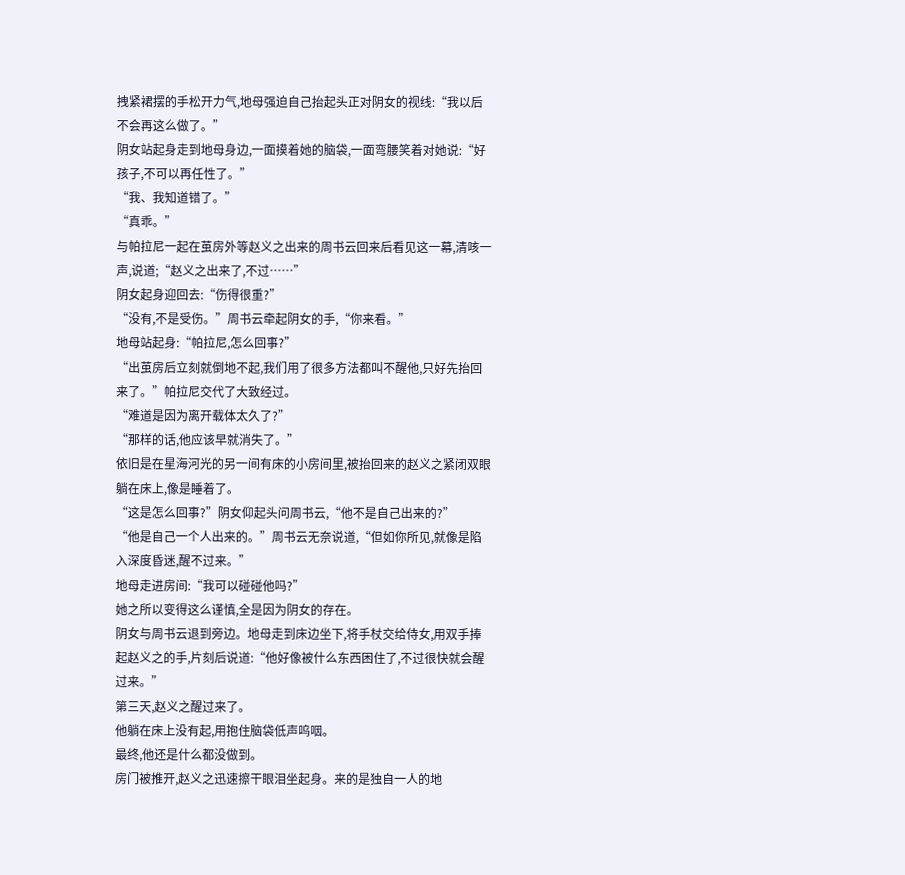拽紧裙摆的手松开力气,地母强迫自己抬起头正对阴女的视线:“我以后不会再这么做了。”
阴女站起身走到地母身边,一面摸着她的脑袋,一面弯腰笑着对她说:“好孩子,不可以再任性了。”
“我、我知道错了。”
“真乖。”
与帕拉尼一起在茧房外等赵义之出来的周书云回来后看见这一幕,清咳一声,说道;“赵义之出来了,不过……”
阴女起身迎回去:“伤得很重?”
“没有,不是受伤。”周书云牵起阴女的手,“你来看。”
地母站起身:“帕拉尼,怎么回事?”
“出茧房后立刻就倒地不起,我们用了很多方法都叫不醒他,只好先抬回来了。”帕拉尼交代了大致经过。
“难道是因为离开载体太久了?”
“那样的话,他应该早就消失了。”
依旧是在星海河光的另一间有床的小房间里,被抬回来的赵义之紧闭双眼躺在床上,像是睡着了。
“这是怎么回事?”阴女仰起头问周书云,“他不是自己出来的?”
“他是自己一个人出来的。”周书云无奈说道,“但如你所见,就像是陷入深度昏迷,醒不过来。”
地母走进房间:“我可以碰碰他吗?”
她之所以变得这么谨慎,全是因为阴女的存在。
阴女与周书云退到旁边。地母走到床边坐下,将手杖交给侍女,用双手捧起赵义之的手,片刻后说道:“他好像被什么东西困住了,不过很快就会醒过来。”
第三天,赵义之醒过来了。
他躺在床上没有起,用抱住脑袋低声呜咽。
最终,他还是什么都没做到。
房门被推开,赵义之迅速擦干眼泪坐起身。来的是独自一人的地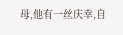母,他有一丝庆幸,自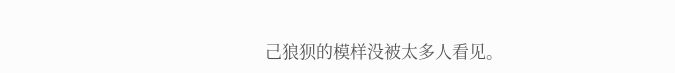己狼狈的模样没被太多人看见。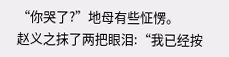“你哭了?”地母有些怔愣。
赵义之抹了两把眼泪:“我已经按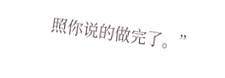照你说的做完了。”